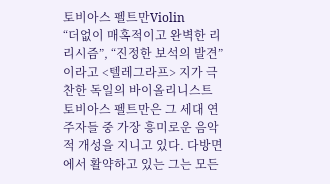토비아스 펠트만Violin
“더없이 매혹적이고 완벽한 리리시즘”, “진정한 보석의 발견”이라고 <텔레그라프> 지가 극찬한 독일의 바이올리니스트 토비아스 펠트만은 그 세대 연주자들 중 가장 흥미로운 음악적 개성을 지니고 있다. 다방면에서 활약하고 있는 그는 모든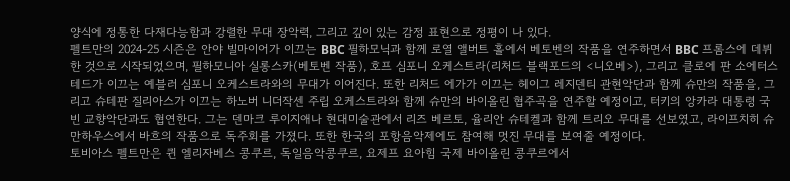양식에 정통한 다재다능함과 강렬한 무대 장악력, 그리고 깊이 있는 감정 표현으로 정평이 나 있다.
펠트만의 2024-25 시즌은 안야 빌마이어가 이끄는 BBC 필하모닉과 함께 로열 앨버트 홀에서 베토벤의 작품을 연주하면서 BBC 프롬스에 데뷔한 것으로 시작되었으며, 필하모니아 실롱스카(베토벤 작품), 호프 심포니 오케스트라(리처드 블랙포드의 <니오베>), 그리고 클로에 판 소에터스테드가 이끄는 예블러 심포니 오케스트라와의 무대가 이어진다. 또한 리처드 에가가 이끄는 헤이그 레지덴티 관현악단과 함께 슈만의 작품을, 그리고 슈테판 질리아스가 이끄는 하노버 니더작센 주립 오케스트라와 함께 슈만의 바이올린 협주곡을 연주할 예정이고, 터키의 앙카라 대통령 국빈 교향악단과도 협연한다. 그는 덴마크 루이지애나 현대미술관에서 리즈 베르토, 율리안 슈테켈과 함께 트리오 무대를 선보였고, 라이프치히 슈만하우스에서 바흐의 작품으로 독주회를 가졌다. 또한 한국의 포항음악제에도 참여해 멋진 무대를 보여줄 예정이다.
토비아스 펠트만은 퀸 엘리자베스 콩쿠르, 독일음악콩쿠르, 요제프 요아힘 국제 바이올린 콩쿠르에서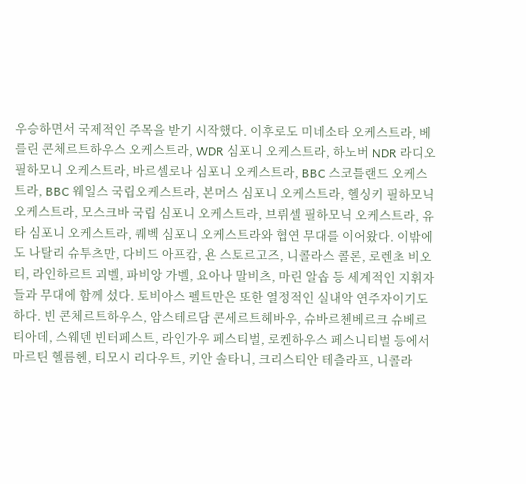우승하면서 국제적인 주목을 받기 시작했다. 이후로도 미네소타 오케스트라, 베를린 콘체르트하우스 오케스트라, WDR 심포니 오케스트라, 하노버 NDR 라디오필하모니 오케스트라, 바르셀로나 심포니 오케스트라, BBC 스코틀랜드 오케스트라, BBC 웨일스 국립오케스트라, 본머스 심포니 오케스트라, 헬싱키 필하모닉 오케스트라, 모스크바 국립 심포니 오케스트라, 브뤼셀 필하모닉 오케스트라, 유타 심포니 오케스트라, 퀘벡 심포니 오케스트라와 협연 무대를 이어왔다. 이밖에도 나탈리 슈투츠만, 다비드 아프캄, 욘 스토르고즈, 니콜라스 콜론, 로렌초 비오티, 라인하르트 괴벨, 파비앙 가벨, 요아나 말비츠, 마린 알솝 등 세계적인 지휘자들과 무대에 함께 섰다. 토비아스 펠트만은 또한 열정적인 실내악 연주자이기도 하다. 빈 콘체르트하우스, 암스테르담 콘세르트헤바우, 슈바르첸베르크 슈베르티아데, 스웨덴 빈터페스트, 라인가우 페스티벌, 로켄하우스 페스니티벌 등에서 마르틴 헬름헨, 티모시 리다우트, 키안 솔타니, 크리스티안 테츨라프, 니콜라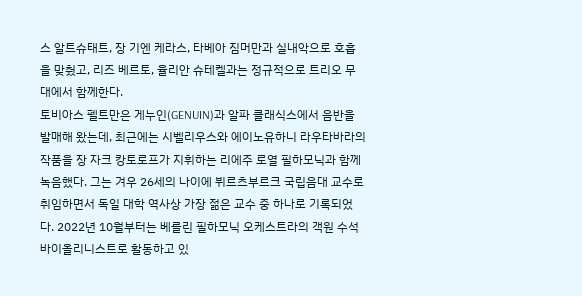스 알트슈태트, 장 기엔 케라스, 타베아 짐머만과 실내악으로 호흡을 맞췄고, 리즈 베르토, 율리안 슈테켈과는 정규적으로 트리오 무대에서 함께한다.
토비아스 펠트만은 게누인(GENUIN)과 알파 클래식스에서 음반을 발매해 왔는데, 최근에는 시벨리우스와 에이노유하니 라우타바라의 작품을 장 자크 캉토로프가 지휘하는 리에주 로열 필하모닉과 함께 녹음했다. 그는 겨우 26세의 나이에 뷔르츠부르크 국립음대 교수로 취임하면서 독일 대학 역사상 가장 젊은 교수 중 하나로 기록되었다. 2022년 10월부터는 베를린 필하모닉 오케스트라의 객원 수석 바이올리니스트로 활동하고 있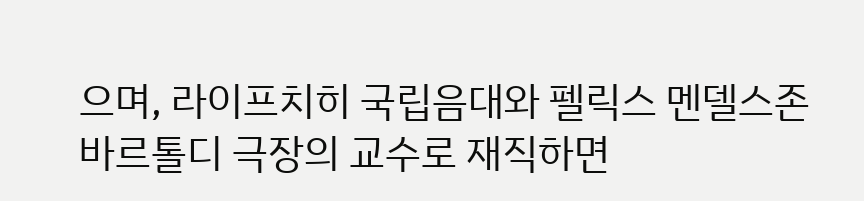으며, 라이프치히 국립음대와 펠릭스 멘델스존 바르톨디 극장의 교수로 재직하면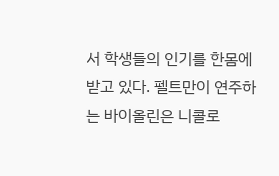서 학생들의 인기를 한몸에 받고 있다. 펠트만이 연주하는 바이올린은 니콜로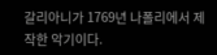갈리아니가 1769년 나폴리에서 제작한 악기이다.